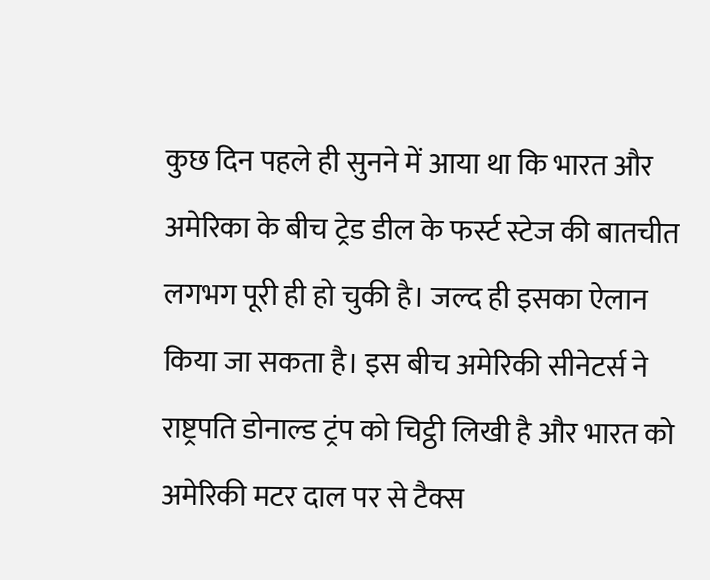कुछ दिन पहले ही सुनने में आया था कि भारत और अमेरिका के बीच ट्रेड डील के फर्स्ट स्टेज की बातचीत लगभग पूरी ही हो चुकी है। जल्द ही इसका ऐलान किया जा सकता है। इस बीच अमेरिकी सीनेटर्स ने राष्ट्रपति डोनाल्ड ट्रंप को चिट्ठी लिखी है और भारत को अमेरिकी मटर दाल पर से टैक्स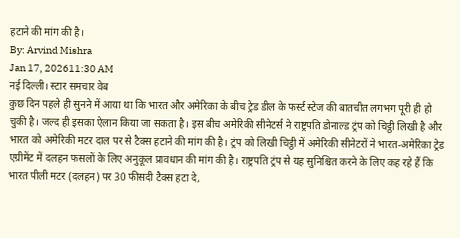हटाने की मांग की है।
By: Arvind Mishra
Jan 17, 202611:30 AM
नई दिल्ली। स्टार समचार वेब
कुछ दिन पहले ही सुनने में आया था कि भारत और अमेरिका के बीच ट्रेड डील के फर्स्ट स्टेज की बातचीत लगभग पूरी ही हो चुकी है। जल्द ही इसका ऐलान किया जा सकता है। इस बीच अमेरिकी सीनेटर्स ने राष्ट्रपति डोनाल्ड ट्रंप को चिट्ठी लिखी है और भारत को अमेरिकी मटर दाल पर से टैक्स हटाने की मांग की है। ट्रंप को लिखी चिट्ठी में अमेरिकी सीनेटरों ने भारत-अमेरिका ट्रेड एग्रीमेंट में दलहन फसलों के लिए अनुकूल प्रावधान की मांग की है। राष्ट्रपति ट्रंप से यह सुनिश्चित करने के लिए कह रहे हैं कि भारत पीली मटर (दलहन) पर 30 फीसदी टैक्स हटा दे,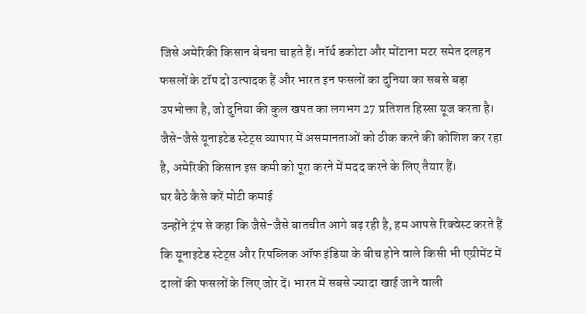जिसे अमेरिकी किसान बेचना चाहते हैं। नॉर्थ डकोटा और मोंटाना मटर समेत दलहन फसलों के टॉप दो उत्पादक हैं और भारत इन फसलों का दुनिया का सबसे बड़ा उपभोक्ता है, जो दुनिया की कुल खपत का लगभग 27 प्रतिशत हिस्सा यूज करता है। जैसे-जैसे यूनाइटेड स्टेट्स व्यापार में असमानताओं को ठीक करने की कोशिश कर रहा है, अमेरिकी किसान इस कमी को पूरा करने में मदद करने के लिए तैयार हैं।
घर बैठे कैसे करें मोटी कमाई
उन्होंने ट्रंप से कहा कि जैसे-जैसे बातचीत आगे बढ़ रही है, हम आपसे रिक्वेस्ट करते हैं कि यूनाइटेड स्टेट्स और रिपब्लिक ऑफ इंडिया के बीच होने वाले किसी भी एग्रीमेंट में दालों की फसलों के लिए जोर दें। भारत में सबसे ज्यादा खाई जाने वाली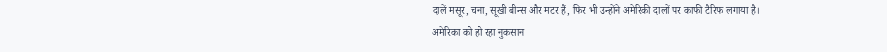दालें मसूर, चना, सूखी बीन्स और मटर हैं, फिर भी उन्होंने अमेरिकी दालों पर काफी टैरिफ लगाया है।
अमेरिका को हो रहा नुकसान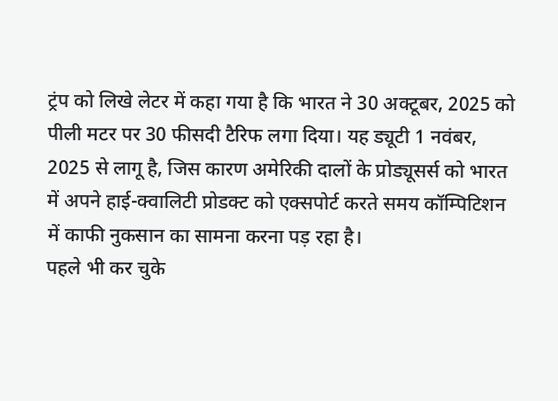ट्रंप को लिखे लेटर में कहा गया है कि भारत ने 30 अक्टूबर, 2025 को पीली मटर पर 30 फीसदी टैरिफ लगा दिया। यह ड्यूटी 1 नवंबर, 2025 से लागू है, जिस कारण अमेरिकी दालों के प्रोड्यूसर्स को भारत में अपने हाई-क्वालिटी प्रोडक्ट को एक्सपोर्ट करते समय कॉम्पिटिशन में काफी नुकसान का सामना करना पड़ रहा है।
पहले भी कर चुके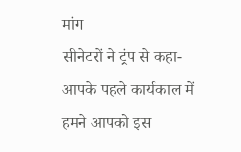मांग
सीनेटरों ने ट्रंप से कहा-आपके पहले कार्यकाल में हमने आपको इस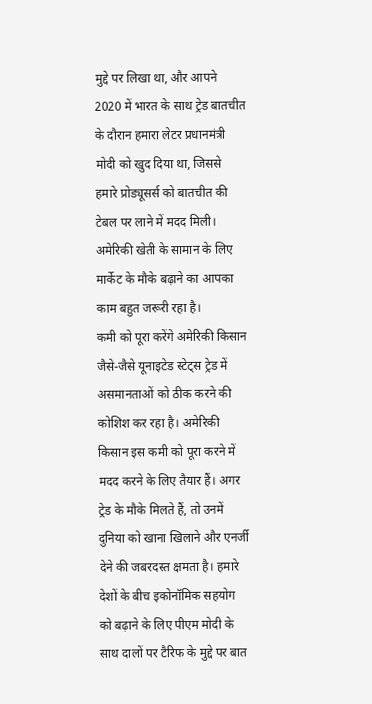मुद्दे पर लिखा था, और आपने 2020 में भारत के साथ ट्रेड बातचीत के दौरान हमारा लेटर प्रधानमंत्री मोदी को खुद दिया था, जिससे हमारे प्रोड्यूसर्स को बातचीत की टेबल पर लाने में मदद मिली। अमेरिकी खेती के सामान के लिए मार्केट के मौके बढ़ाने का आपका काम बहुत जरूरी रहा है।
कमी को पूरा करेंगे अमेरिकी किसान
जैसे-जैसे यूनाइटेड स्टेट्स ट्रेड में असमानताओं को ठीक करने की कोशिश कर रहा है। अमेरिकी किसान इस कमी को पूरा करने में मदद करने के लिए तैयार हैं। अगर ट्रेड के मौके मिलते हैं, तो उनमें दुनिया को खाना खिलाने और एनर्जी देने की जबरदस्त क्षमता है। हमारे देशों के बीच इकोनॉमिक सहयोग को बढ़ाने के लिए पीएम मोदी के साथ दालों पर टैरिफ के मुद्दे पर बात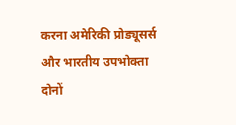करना अमेरिकी प्रोड्यूसर्स और भारतीय उपभोक्ता दोनों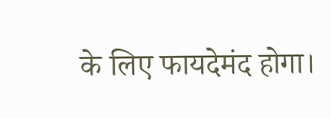के लिए फायदेमंद होगा।